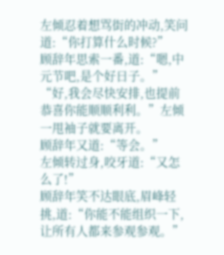左倾忍着想骂街的冲动,笑问道:“你打算什么时候?”
顾辞年思索一番,道:“嗯,中元节吧,是个好日子。”
“好,我会尽快安排,也提前恭喜你能顺顺利利。”左倾一甩袖子就要离开。
顾辞年又道:“等会。”
左倾转过身,咬牙道:“又怎么了!”
顾辞年笑不达眼底,眉峰轻挑,道:“你能不能组织一下,让所有人都来参观参观。”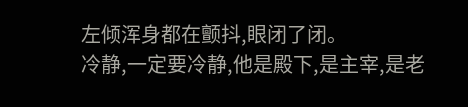左倾浑身都在颤抖,眼闭了闭。
冷静,一定要冷静,他是殿下,是主宰,是老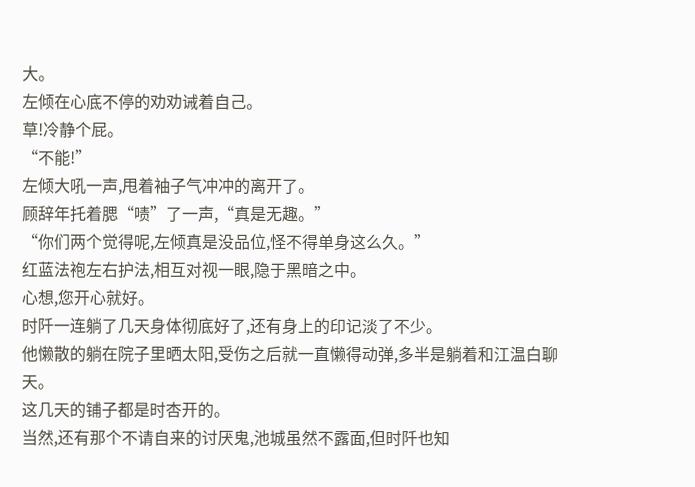大。
左倾在心底不停的劝劝诫着自己。
草!冷静个屁。
“不能!”
左倾大吼一声,甩着袖子气冲冲的离开了。
顾辞年托着腮“啧”了一声,“真是无趣。”
“你们两个觉得呢,左倾真是没品位,怪不得单身这么久。”
红蓝法袍左右护法,相互对视一眼,隐于黑暗之中。
心想,您开心就好。
时阡一连躺了几天身体彻底好了,还有身上的印记淡了不少。
他懒散的躺在院子里晒太阳,受伤之后就一直懒得动弹,多半是躺着和江温白聊天。
这几天的铺子都是时杏开的。
当然,还有那个不请自来的讨厌鬼,池城虽然不露面,但时阡也知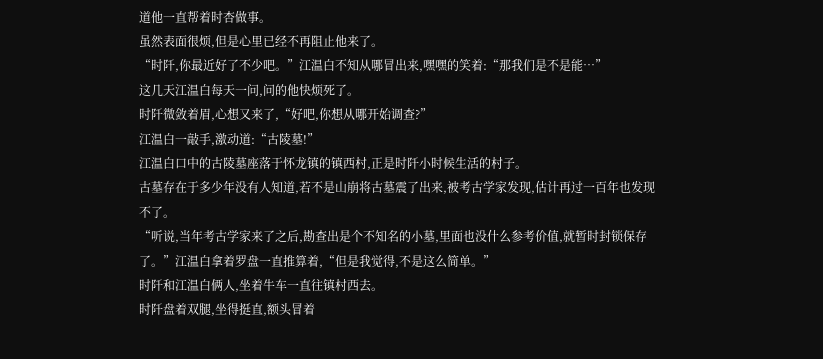道他一直帮着时杏做事。
虽然表面很烦,但是心里已经不再阻止他来了。
“时阡,你最近好了不少吧。”江温白不知从哪冒出来,嘿嘿的笑着:“那我们是不是能…”
这几天江温白每天一问,问的他快烦死了。
时阡微敛着眉,心想又来了,“好吧,你想从哪开始调查?”
江温白一敲手,激动道:“古陵墓!”
江温白口中的古陵墓座落于怀龙镇的镇西村,正是时阡小时候生活的村子。
古墓存在于多少年没有人知道,若不是山崩将古墓震了出来,被考古学家发现,估计再过一百年也发现不了。
“听说,当年考古学家来了之后,勘查出是个不知名的小墓,里面也没什么参考价值,就暂时封锁保存了。”江温白拿着罗盘一直推算着,“但是我觉得,不是这么简单。”
时阡和江温白俩人,坐着牛车一直往镇村西去。
时阡盘着双腿,坐得挺直,额头冒着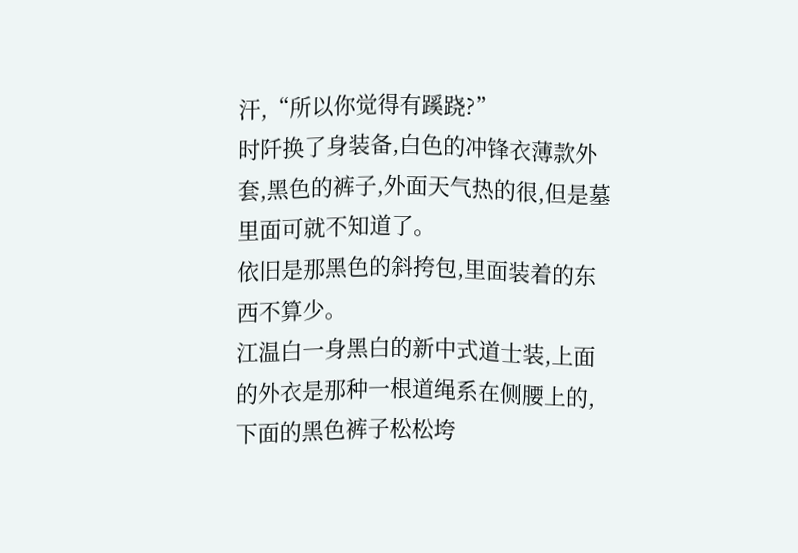汗,“所以你觉得有蹊跷?”
时阡换了身装备,白色的冲锋衣薄款外套,黑色的裤子,外面天气热的很,但是墓里面可就不知道了。
依旧是那黑色的斜挎包,里面装着的东西不算少。
江温白一身黑白的新中式道士装,上面的外衣是那种一根道绳系在侧腰上的,下面的黑色裤子松松垮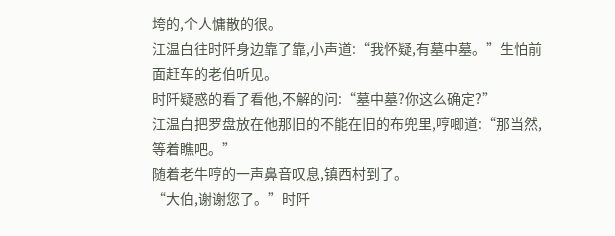垮的,个人慵散的很。
江温白往时阡身边靠了靠,小声道:“我怀疑,有墓中墓。”生怕前面赶车的老伯听见。
时阡疑惑的看了看他,不解的问:“墓中墓?你这么确定?”
江温白把罗盘放在他那旧的不能在旧的布兜里,哼唧道:“那当然,等着瞧吧。”
随着老牛哼的一声鼻音叹息,镇西村到了。
“大伯,谢谢您了。”时阡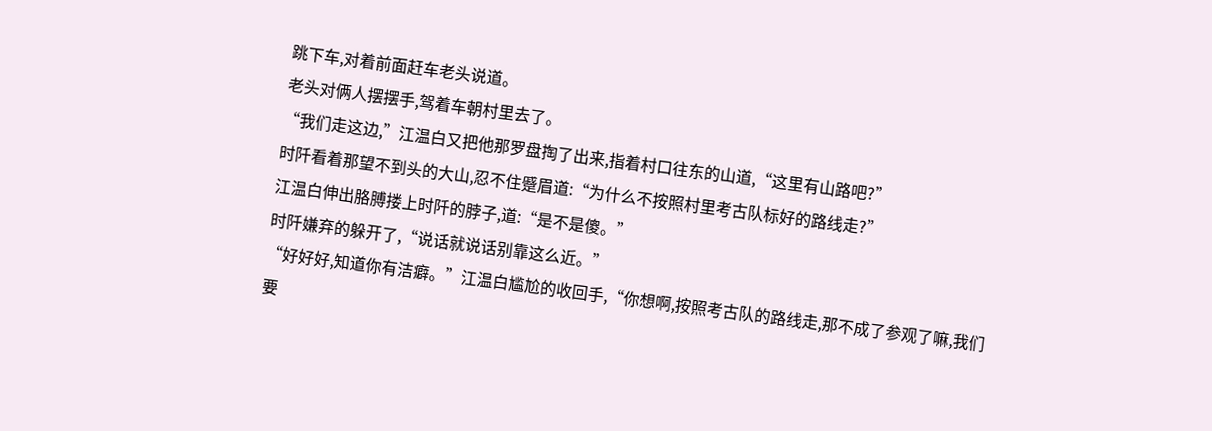跳下车,对着前面赶车老头说道。
老头对俩人摆摆手,驾着车朝村里去了。
“我们走这边,”江温白又把他那罗盘掏了出来,指着村口往东的山道,“这里有山路吧?”
时阡看着那望不到头的大山,忍不住蹙眉道:“为什么不按照村里考古队标好的路线走?”
江温白伸出胳膊搂上时阡的脖子,道:“是不是傻。”
时阡嫌弃的躲开了,“说话就说话别靠这么近。”
“好好好,知道你有洁癖。”江温白尴尬的收回手,“你想啊,按照考古队的路线走,那不成了参观了嘛,我们要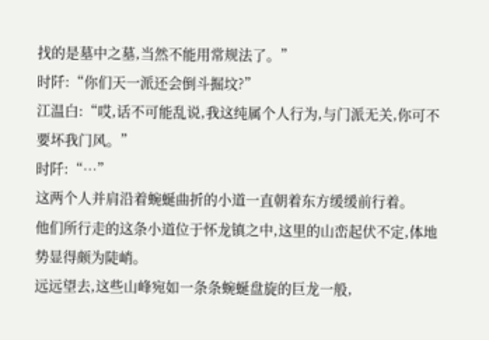找的是墓中之墓,当然不能用常规法了。”
时阡:“你们天一派还会倒斗掘坟?”
江温白:“哎,话不可能乱说,我这纯属个人行为,与门派无关,你可不要坏我门风。”
时阡:“…”
这两个人并肩沿着蜿蜒曲折的小道一直朝着东方缓缓前行着。
他们所行走的这条小道位于怀龙镇之中,这里的山峦起伏不定,体地势显得颇为陡峭。
远远望去,这些山峰宛如一条条蜿蜒盘旋的巨龙一般,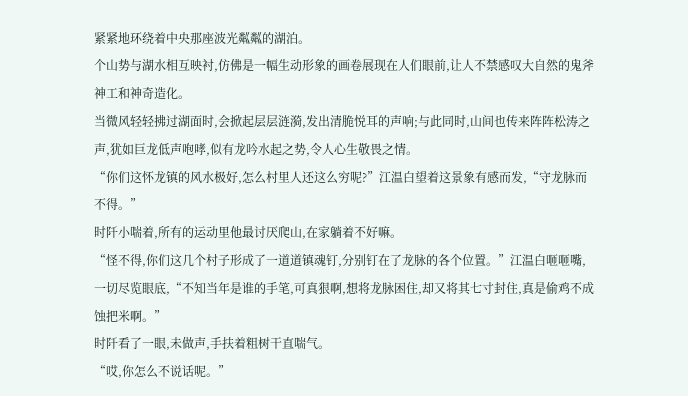紧紧地环绕着中央那座波光粼粼的湖泊。
个山势与湖水相互映衬,仿佛是一幅生动形象的画卷展现在人们眼前,让人不禁感叹大自然的鬼斧神工和神奇造化。
当微风轻轻拂过湖面时,会掀起层层涟漪,发出清脆悦耳的声响;与此同时,山间也传来阵阵松涛之声,犹如巨龙低声咆哮,似有龙吟水起之势,令人心生敬畏之情。
“你们这怀龙镇的风水极好,怎么村里人还这么穷呢?”江温白望着这景象有感而发,“守龙脉而不得。”
时阡小喘着,所有的运动里他最讨厌爬山,在家躺着不好嘛。
“怪不得,你们这几个村子形成了一道道镇魂钉,分别钉在了龙脉的各个位置。”江温白咂咂嘴,一切尽览眼底,“不知当年是谁的手笔,可真狠啊,想将龙脉困住,却又将其七寸封住,真是偷鸡不成蚀把米啊。”
时阡看了一眼,未做声,手扶着粗树干直喘气。
“哎,你怎么不说话呢。”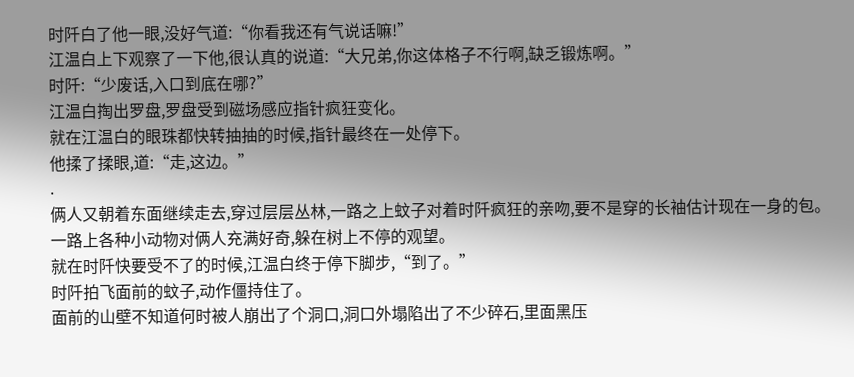时阡白了他一眼,没好气道:“你看我还有气说话嘛!”
江温白上下观察了一下他,很认真的说道:“大兄弟,你这体格子不行啊,缺乏锻炼啊。”
时阡:“少废话,入口到底在哪?”
江温白掏出罗盘,罗盘受到磁场感应指针疯狂变化。
就在江温白的眼珠都快转抽抽的时候,指针最终在一处停下。
他揉了揉眼,道:“走,这边。”
.
俩人又朝着东面继续走去,穿过层层丛林,一路之上蚊子对着时阡疯狂的亲吻,要不是穿的长袖估计现在一身的包。
一路上各种小动物对俩人充满好奇,躲在树上不停的观望。
就在时阡快要受不了的时候,江温白终于停下脚步,“到了。”
时阡拍飞面前的蚊子,动作僵持住了。
面前的山壁不知道何时被人崩出了个洞口,洞口外塌陷出了不少碎石,里面黑压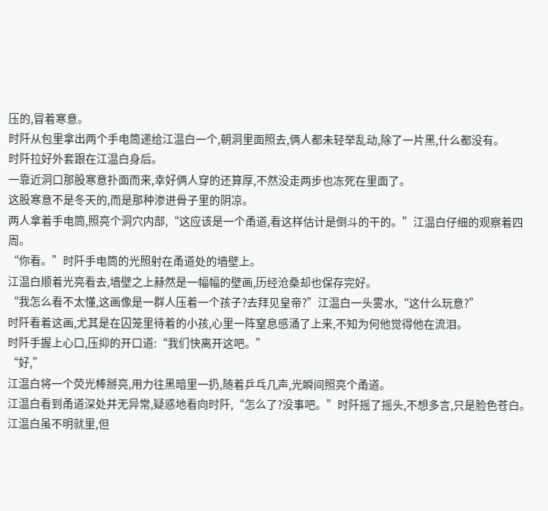压的,冒着寒意。
时阡从包里拿出两个手电筒递给江温白一个,朝洞里面照去,俩人都未轻举乱动,除了一片黑,什么都没有。
时阡拉好外套跟在江温白身后。
一靠近洞口那股寒意扑面而来,幸好俩人穿的还算厚,不然没走两步也冻死在里面了。
这股寒意不是冬天的,而是那种渗进骨子里的阴凉。
两人拿着手电筒,照亮个洞穴内部,“这应该是一个甬道,看这样估计是倒斗的干的。”江温白仔细的观察着四周。
“你看。”时阡手电筒的光照射在甬道处的墙壁上。
江温白顺着光亮看去,墙壁之上赫然是一幅幅的壁画,历经沧桑却也保存完好。
“我怎么看不太懂,这画像是一群人压着一个孩子?去拜见皇帝?”江温白一头雾水,“这什么玩意?”
时阡看着这画,尤其是在囚笼里待着的小孩,心里一阵窒息感涌了上来,不知为何他觉得他在流泪。
时阡手握上心口,压抑的开口道:“我们快离开这吧。”
“好,”
江温白将一个荧光棒掰亮,用力往黑暗里一扔,随着乒乓几声,光瞬间照亮个甬道。
江温白看到甬道深处并无异常,疑惑地看向时阡,“怎么了?没事吧。”时阡摇了摇头,不想多言,只是脸色苍白。
江温白虽不明就里,但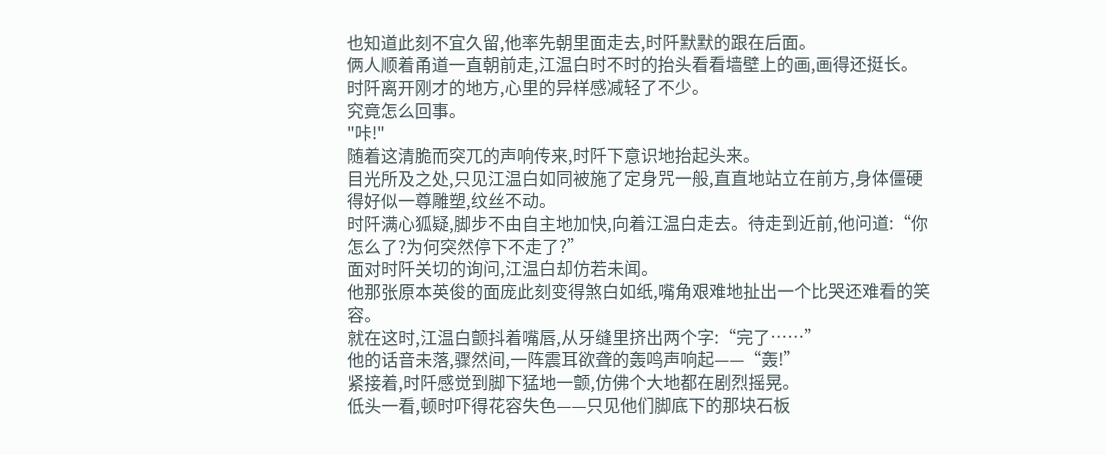也知道此刻不宜久留,他率先朝里面走去,时阡默默的跟在后面。
俩人顺着甬道一直朝前走,江温白时不时的抬头看看墙壁上的画,画得还挺长。
时阡离开刚才的地方,心里的异样感减轻了不少。
究竟怎么回事。
"咔!"
随着这清脆而突兀的声响传来,时阡下意识地抬起头来。
目光所及之处,只见江温白如同被施了定身咒一般,直直地站立在前方,身体僵硬得好似一尊雕塑,纹丝不动。
时阡满心狐疑,脚步不由自主地加快,向着江温白走去。待走到近前,他问道:“你怎么了?为何突然停下不走了?”
面对时阡关切的询问,江温白却仿若未闻。
他那张原本英俊的面庞此刻变得煞白如纸,嘴角艰难地扯出一个比哭还难看的笑容。
就在这时,江温白颤抖着嘴唇,从牙缝里挤出两个字:“完了……”
他的话音未落,骤然间,一阵震耳欲聋的轰鸣声响起——“轰!”
紧接着,时阡感觉到脚下猛地一颤,仿佛个大地都在剧烈摇晃。
低头一看,顿时吓得花容失色——只见他们脚底下的那块石板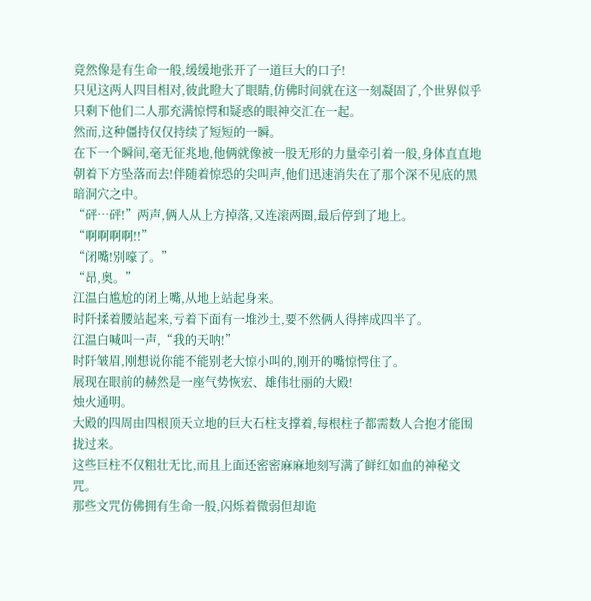竟然像是有生命一般,缓缓地张开了一道巨大的口子!
只见这两人四目相对,彼此瞪大了眼睛,仿佛时间就在这一刻凝固了,个世界似乎只剩下他们二人那充满惊愕和疑惑的眼神交汇在一起。
然而,这种僵持仅仅持续了短短的一瞬。
在下一个瞬间,毫无征兆地,他俩就像被一股无形的力量牵引着一般,身体直直地朝着下方坠落而去!伴随着惊恐的尖叫声,他们迅速消失在了那个深不见底的黑暗洞穴之中。
“砰…砰!”两声,俩人从上方掉落,又连滚两圈,最后停到了地上。
“啊啊啊啊!!”
“闭嘴!别嚎了。”
“昂,奥。”
江温白尴尬的闭上嘴,从地上站起身来。
时阡揉着腰站起来,亏着下面有一堆沙土,要不然俩人得摔成四半了。
江温白喊叫一声,“我的天呐!”
时阡皱眉,刚想说你能不能别老大惊小叫的,刚开的嘴惊愕住了。
展现在眼前的赫然是一座气势恢宏、雄伟壮丽的大殿!
烛火通明。
大殿的四周由四根顶天立地的巨大石柱支撑着,每根柱子都需数人合抱才能围拢过来。
这些巨柱不仅粗壮无比,而且上面还密密麻麻地刻写满了鲜红如血的神秘文咒。
那些文咒仿佛拥有生命一般,闪烁着微弱但却诡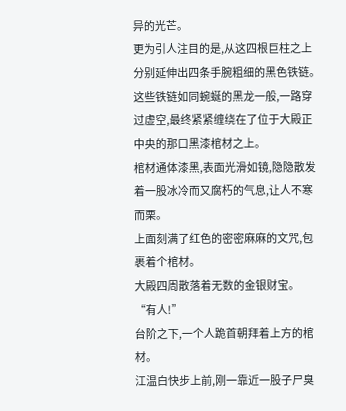异的光芒。
更为引人注目的是,从这四根巨柱之上分别延伸出四条手腕粗细的黑色铁链。
这些铁链如同蜿蜒的黑龙一般,一路穿过虚空,最终紧紧缠绕在了位于大殿正中央的那口黑漆棺材之上。
棺材通体漆黑,表面光滑如镜,隐隐散发着一股冰冷而又腐朽的气息,让人不寒而栗。
上面刻满了红色的密密麻麻的文咒,包裹着个棺材。
大殿四周散落着无数的金银财宝。
“有人!”
台阶之下,一个人跪首朝拜着上方的棺材。
江温白快步上前,刚一靠近一股子尸臭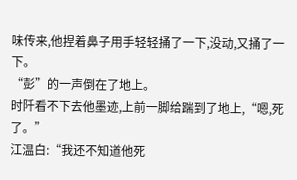味传来,他捏着鼻子用手轻轻捅了一下,没动,又捅了一下。
“彭”的一声倒在了地上。
时阡看不下去他墨迹,上前一脚给踹到了地上,“嗯,死了。”
江温白:“我还不知道他死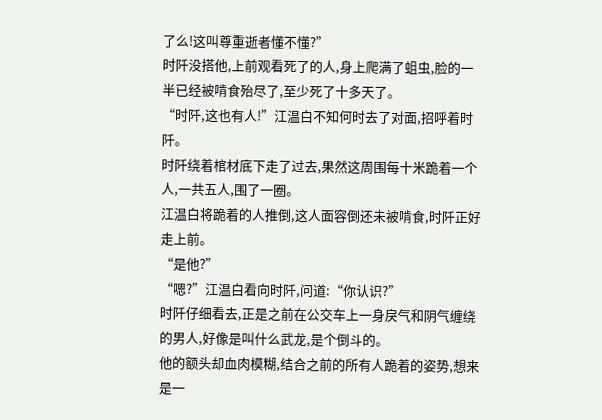了么!这叫尊重逝者懂不懂?”
时阡没搭他,上前观看死了的人,身上爬满了蛆虫,脸的一半已经被啃食殆尽了,至少死了十多天了。
“时阡,这也有人!”江温白不知何时去了对面,招呼着时阡。
时阡绕着棺材底下走了过去,果然这周围每十米跪着一个人,一共五人,围了一圈。
江温白将跪着的人推倒,这人面容倒还未被啃食,时阡正好走上前。
“是他?”
“嗯?”江温白看向时阡,问道:“你认识?”
时阡仔细看去,正是之前在公交车上一身戾气和阴气缠绕的男人,好像是叫什么武龙,是个倒斗的。
他的额头却血肉模糊,结合之前的所有人跪着的姿势,想来是一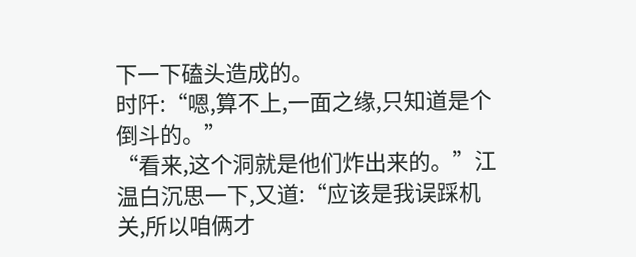下一下磕头造成的。
时阡:“嗯,算不上,一面之缘,只知道是个倒斗的。”
“看来,这个洞就是他们炸出来的。”江温白沉思一下,又道:“应该是我误踩机关,所以咱俩才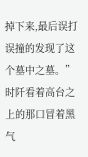掉下来,最后误打误撞的发现了这个墓中之墓。”
时阡看着高台之上的那口冒着黑气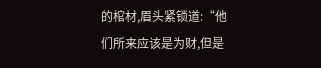的棺材,眉头紧锁道:“他们所来应该是为财,但是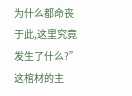为什么都命丧于此,这里究竟发生了什么?”
这棺材的主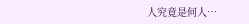人究竟是何人…